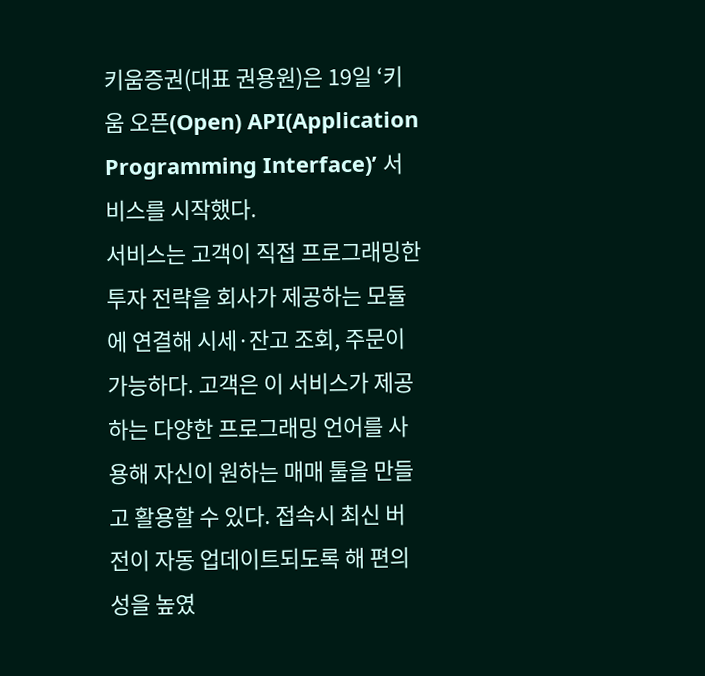키움증권(대표 권용원)은 19일 ‘키움 오픈(Open) API(Application Programming Interface)’ 서비스를 시작했다.
서비스는 고객이 직접 프로그래밍한 투자 전략을 회사가 제공하는 모듈에 연결해 시세·잔고 조회, 주문이 가능하다. 고객은 이 서비스가 제공하는 다양한 프로그래밍 언어를 사용해 자신이 원하는 매매 툴을 만들고 활용할 수 있다. 접속시 최신 버전이 자동 업데이트되도록 해 편의성을 높였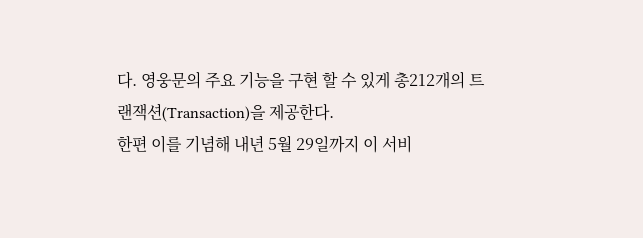다. 영웅문의 주요 기능을 구현 할 수 있게 총212개의 트랜잭션(Transaction)을 제공한다.
한편 이를 기념해 내년 5월 29일까지 이 서비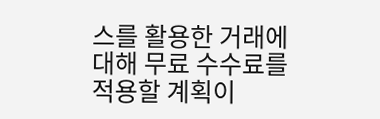스를 활용한 거래에 대해 무료 수수료를 적용할 계획이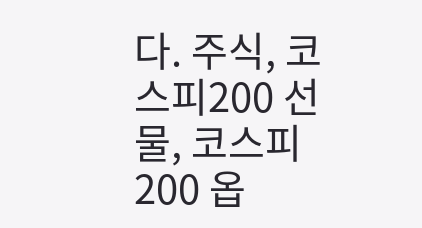다. 주식, 코스피200 선물, 코스피200 옵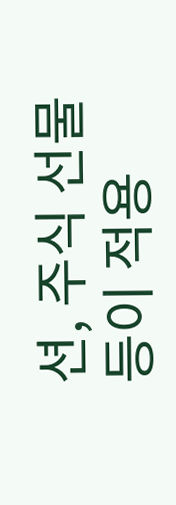션, 주식 선물 등이 적용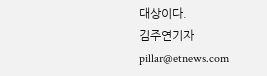대상이다.
김주연기자 pillar@etnews.com